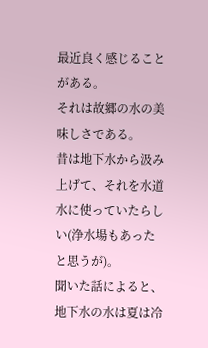最近良く感じることがある。
それは故郷の水の美味しさである。
昔は地下水から汲み上げて、それを水道水に使っていたらしい(浄水場もあったと思うが)。
聞いた話によると、地下水の水は夏は冷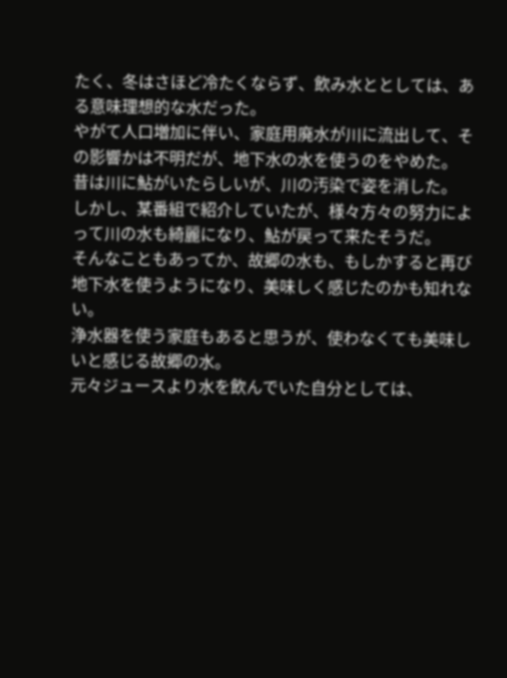たく、冬はさほど冷たくならず、飲み水ととしては、ある意味理想的な水だった。
やがて人口増加に伴い、家庭用廃水が川に流出して、その影響かは不明だが、地下水の水を使うのをやめた。
昔は川に鮎がいたらしいが、川の汚染で姿を消した。
しかし、某番組で紹介していたが、様々方々の努力によって川の水も綺麗になり、鮎が戻って来たそうだ。
そんなこともあってか、故郷の水も、もしかすると再び地下水を使うようになり、美味しく感じたのかも知れない。
浄水器を使う家庭もあると思うが、使わなくても美味しいと感じる故郷の水。
元々ジュースより水を飲んでいた自分としては、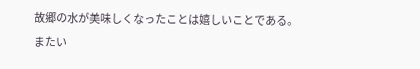故郷の水が美味しくなったことは嬉しいことである。
またい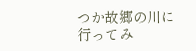つか故郷の川に行ってみ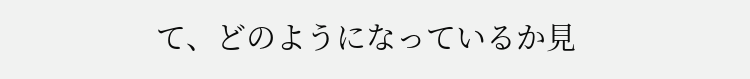て、どのようになっているか見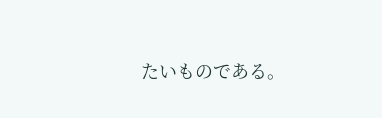たいものである。